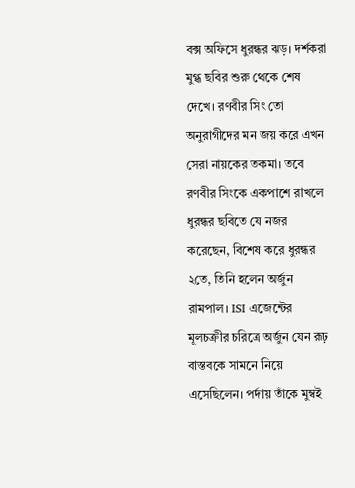বক্স অফিসে ধুরন্ধর ঝড়। দর্শকরা মুগ্ধ ছবির শুরু থেকে শেষ দেখে। রণবীর সিং তো অনুরাগীদের মন জয় করে এখন সেরা নায়কের তকমা। তবে রণবীর সিংকে একপাশে রাখলে ধুরন্ধর ছবিতে যে নজর করেছেন, বিশেষ করে ধুরন্ধর ২তে, তিনি হলেন অর্জুন রামপাল। ISI এজেন্টের মূলচক্রীর চরিত্রে অর্জুন যেন রূঢ় বাস্তবকে সামনে নিয়ে এসেছিলেন। পর্দায় তাঁকে মুম্বই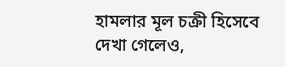হামলার মূল চক্রী হিসেবে দেখা গেলেও,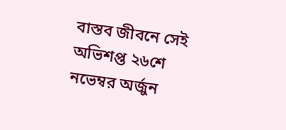বাস্তব জীবনে সেই অভিশপ্ত ২৬শে নভেম্বর অর্জুন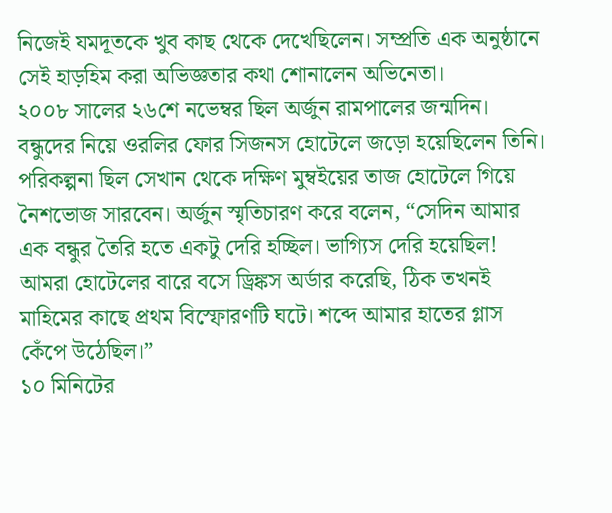নিজেই যমদূতকে খুব কাছ থেকে দেখেছিলেন। সম্প্রতি এক অনুষ্ঠানে সেই হাড়হিম করা অভিজ্ঞতার কথা শোনালেন অভিনেতা।
২০০৮ সালের ২৬শে নভেম্বর ছিল অর্জুন রামপালের জন্মদিন। বন্ধুদের নিয়ে ওরলির ফোর সিজনস হোটেলে জড়ো হয়েছিলেন তিনি। পরিকল্পনা ছিল সেখান থেকে দক্ষিণ মুম্বইয়ের তাজ হোটেলে গিয়ে নৈশভোজ সারবেন। অর্জুন স্মৃতিচারণ করে বলেন, “সেদিন আমার এক বন্ধুর তৈরি হতে একটু দেরি হচ্ছিল। ভাগ্যিস দেরি হয়েছিল! আমরা হোটেলের বারে বসে ড্রিঙ্কস অর্ডার করেছি, ঠিক তখনই মাহিমের কাছে প্রথম বিস্ফোরণটি ঘটে। শব্দে আমার হাতের গ্লাস কেঁপে উঠেছিল।”
১০ মিনিটের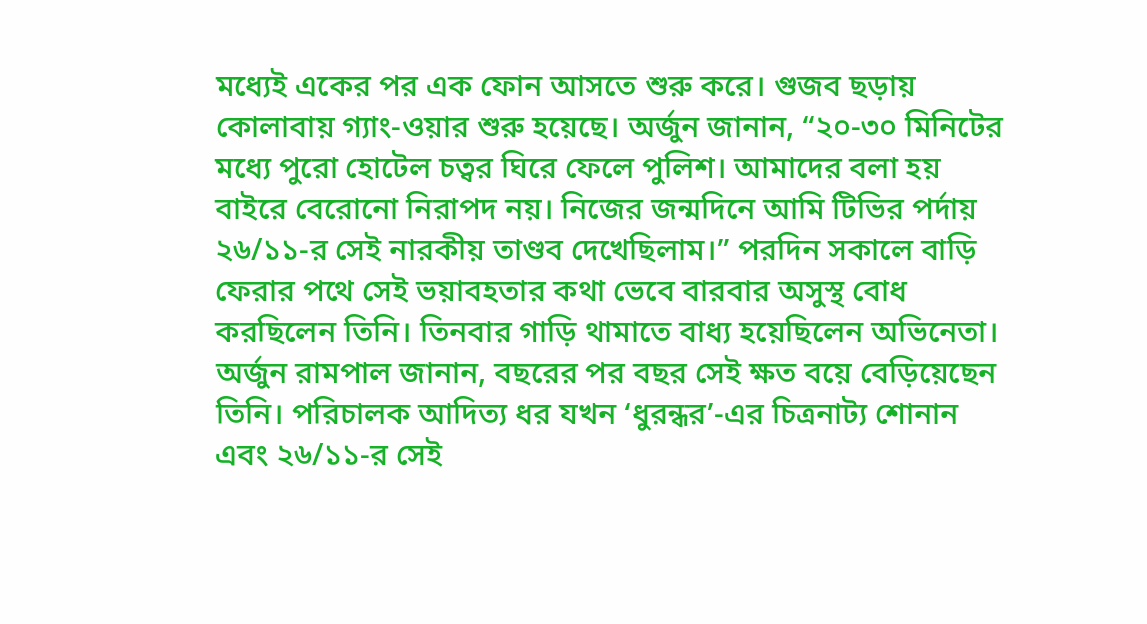মধ্যেই একের পর এক ফোন আসতে শুরু করে। গুজব ছড়ায় কোলাবায় গ্যাং-ওয়ার শুরু হয়েছে। অর্জুন জানান, “২০-৩০ মিনিটের মধ্যে পুরো হোটেল চত্বর ঘিরে ফেলে পুলিশ। আমাদের বলা হয় বাইরে বেরোনো নিরাপদ নয়। নিজের জন্মদিনে আমি টিভির পর্দায় ২৬/১১-র সেই নারকীয় তাণ্ডব দেখেছিলাম।” পরদিন সকালে বাড়ি ফেরার পথে সেই ভয়াবহতার কথা ভেবে বারবার অসুস্থ বোধ করছিলেন তিনি। তিনবার গাড়ি থামাতে বাধ্য হয়েছিলেন অভিনেতা।
অর্জুন রামপাল জানান, বছরের পর বছর সেই ক্ষত বয়ে বেড়িয়েছেন তিনি। পরিচালক আদিত্য ধর যখন ‘ধুরন্ধর’-এর চিত্রনাট্য শোনান এবং ২৬/১১-র সেই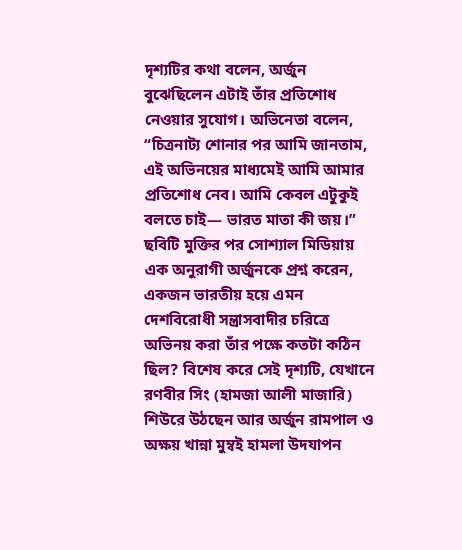দৃশ্যটির কথা বলেন, অর্জুন বুঝেছিলেন এটাই তাঁর প্রতিশোধ নেওয়ার সুযোগ। অভিনেতা বলেন, “চিত্রনাট্য শোনার পর আমি জানতাম, এই অভিনয়ের মাধ্যমেই আমি আমার প্রতিশোধ নেব। আমি কেবল এটুকুই বলতে চাই— ভারত মাতা কী জয়।”
ছবিটি মুক্তির পর সোশ্যাল মিডিয়ায় এক অনুরাগী অর্জুনকে প্রশ্ন করেন, একজন ভারতীয় হয়ে এমন দেশবিরোধী সন্ত্রাসবাদীর চরিত্রে অভিনয় করা তাঁর পক্ষে কতটা কঠিন ছিল? বিশেষ করে সেই দৃশ্যটি, যেখানে রণবীর সিং (হামজা আলী মাজারি) শিউরে উঠছেন আর অর্জুন রামপাল ও অক্ষয় খান্না মুম্বই হামলা উদযাপন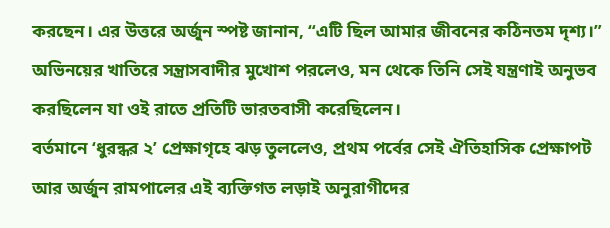করছেন। এর উত্তরে অর্জুন স্পষ্ট জানান, “এটি ছিল আমার জীবনের কঠিনতম দৃশ্য।” অভিনয়ের খাতিরে সন্ত্রাসবাদীর মুখোশ পরলেও, মন থেকে তিনি সেই যন্ত্রণাই অনুভব করছিলেন যা ওই রাতে প্রতিটি ভারতবাসী করেছিলেন।
বর্তমানে ‘ধুরন্ধর ২’ প্রেক্ষাগৃহে ঝড় তুললেও, প্রথম পর্বের সেই ঐতিহাসিক প্রেক্ষাপট আর অর্জুন রামপালের এই ব্যক্তিগত লড়াই অনুরাগীদের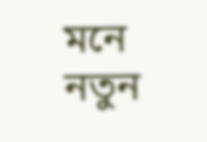মনে নতুন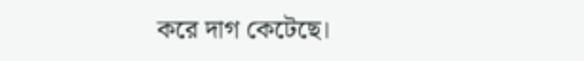করে দাগ কেটেছে।